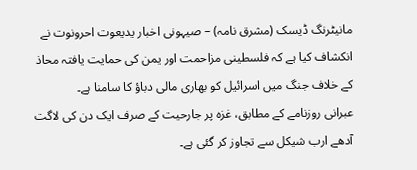مانیٹرنگ ڈیسک (مشرق نامہ) – صیہونی اخبار یدیعوت احرونوت نے انکشاف کیا ہے کہ فلسطینی مزاحمت اور یمن کی حمایت یافتہ محاذ کے خلاف جنگ میں اسرائیل کو بھاری مالی دباؤ کا سامنا ہے۔
عبرانی روزنامے کے مطابق، غزہ پر جارحیت کے صرف ایک دن کی لاگت آدھے ارب شیکل سے تجاوز کر گئی ہے۔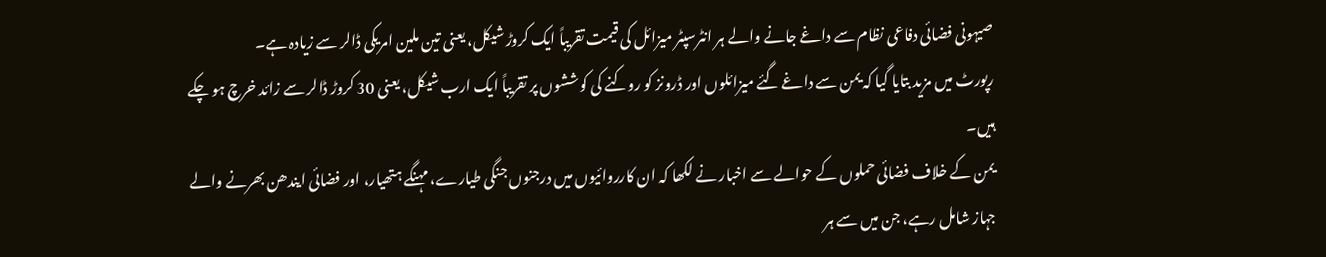صیہونی فضائی دفاعی نظام سے داغے جانے والے ہر انٹرسپٹر میزائل کی قیمت تقریباً ایک کروڑ شیکل، یعنی تین ملین امریکی ڈالر سے زیادہ ہے۔
رپورٹ میں مزید بتایا گیا کہ یمن سے داغے گئے میزائلوں اور ڈرونز کو روکنے کی کوششوں پر تقریباً ایک ارب شیکل، یعنی 30 کروڑ ڈالر سے زائد خرچ ہو چکے ہیں۔
یمن کے خلاف فضائی حملوں کے حوالے سے اخبار نے لکھا کہ ان کارروائیوں میں درجنوں جنگی طیارے، مہنگے ہتھیار، اور فضائی ایندھن بھرنے والے جہاز شامل رہے، جن میں سے ہر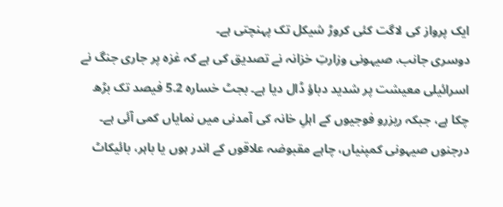ایک پرواز کی لاگت کئی کروڑ شیکل تک پہنچتی ہے۔
دوسری جانب، صیہونی وزارتِ خزانہ نے تصدیق کی ہے کہ غزہ پر جاری جنگ نے اسرائیلی معیشت پر شدید دباؤ ڈال دیا ہے۔ بجٹ خسارہ 5.2 فیصد تک بڑھ چکا ہے، جبکہ ریزرو فوجیوں کے اہلِ خانہ کی آمدنی میں نمایاں کمی آئی ہے۔ درجنوں صیہونی کمپنیاں، چاہے مقبوضہ علاقوں کے اندر ہوں یا باہر، بائیکاٹ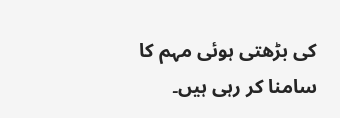کی بڑھتی ہوئی مہم کا سامنا کر رہی ہیں۔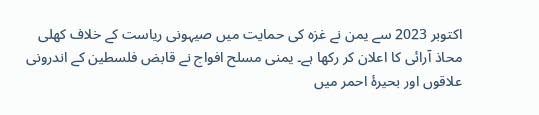اکتوبر 2023 سے یمن نے غزہ کی حمایت میں صیہونی ریاست کے خلاف کھلی محاذ آرائی کا اعلان کر رکھا ہے۔ یمنی مسلح افواج نے قابض فلسطین کے اندرونی علاقوں اور بحیرۂ احمر میں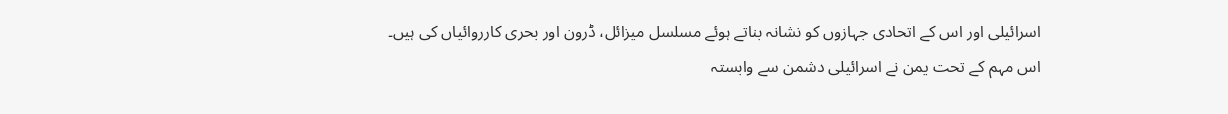اسرائیلی اور اس کے اتحادی جہازوں کو نشانہ بناتے ہوئے مسلسل میزائل، ڈرون اور بحری کارروائیاں کی ہیں۔
اس مہم کے تحت یمن نے اسرائیلی دشمن سے وابستہ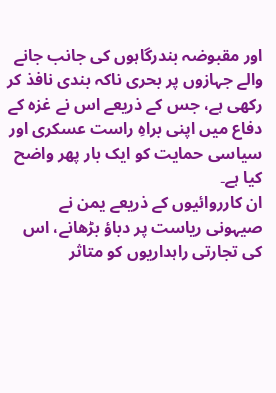اور مقبوضہ بندرگاہوں کی جانب جانے والے جہازوں پر بحری ناکہ بندی نافذ کر رکھی ہے، جس کے ذریعے اس نے غزہ کے دفاع میں اپنی براہِ راست عسکری اور سیاسی حمایت کو ایک بار پھر واضح کیا ہے۔
ان کارروائیوں کے ذریعے یمن نے صیہونی ریاست پر دباؤ بڑھانے، اس کی تجارتی راہداریوں کو متاثر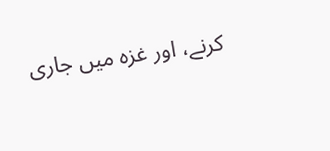کرنے، اور غزہ میں جاری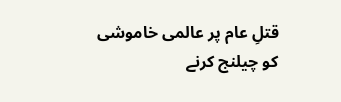قتلِ عام پر عالمی خاموشی کو چیلنج کرنے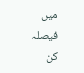میں فیصلہ کن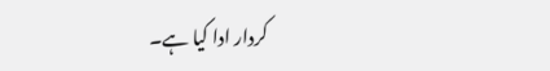کردار ادا کیا ہے۔